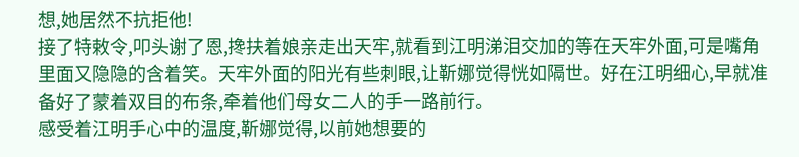想,她居然不抗拒他!
接了特敕令,叩头谢了恩,搀扶着娘亲走出天牢,就看到江明涕泪交加的等在天牢外面,可是嘴角里面又隐隐的含着笑。天牢外面的阳光有些刺眼,让靳娜觉得恍如隔世。好在江明细心,早就准备好了蒙着双目的布条,牵着他们母女二人的手一路前行。
感受着江明手心中的温度,靳娜觉得,以前她想要的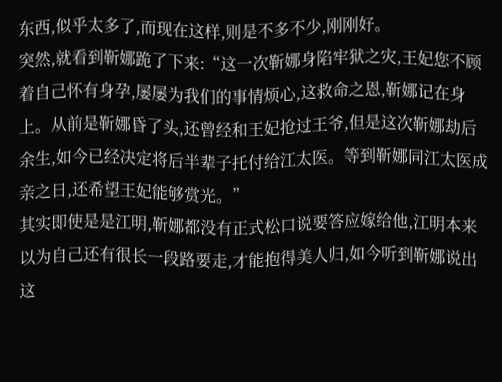东西,似乎太多了,而现在这样,则是不多不少,刚刚好。
突然,就看到靳娜跪了下来:“这一次靳娜身陷牢狱之灾,王妃您不顾着自己怀有身孕,屡屡为我们的事情烦心,这救命之恩,靳娜记在身上。从前是靳娜昏了头,还曾经和王妃抢过王爷,但是这次靳娜劫后余生,如今已经决定将后半辈子托付给江太医。等到靳娜同江太医成亲之日,还希望王妃能够赏光。”
其实即使是是江明,靳娜都没有正式松口说要答应嫁给他,江明本来以为自己还有很长一段路要走,才能抱得美人归,如今听到靳娜说出这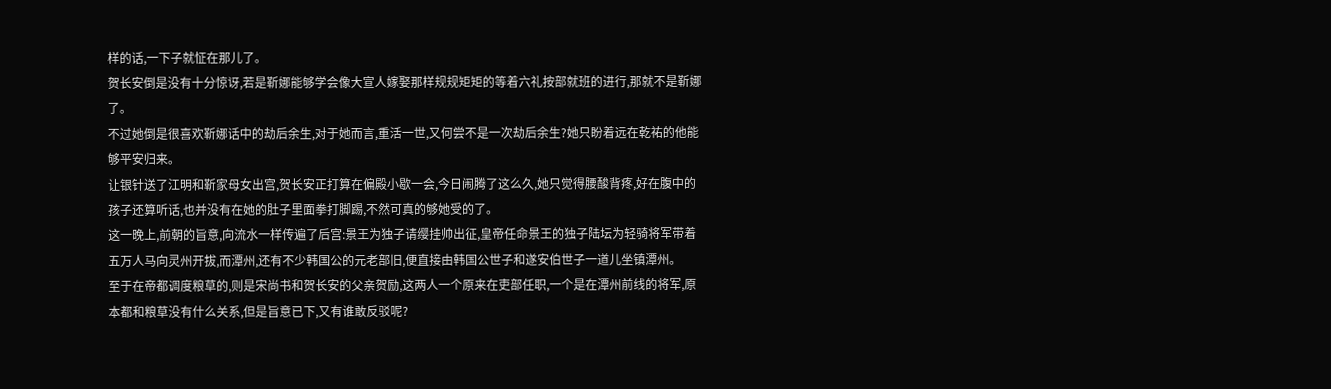样的话,一下子就怔在那儿了。
贺长安倒是没有十分惊讶,若是靳娜能够学会像大宣人嫁娶那样规规矩矩的等着六礼按部就班的进行,那就不是靳娜了。
不过她倒是很喜欢靳娜话中的劫后余生,对于她而言,重活一世,又何尝不是一次劫后余生?她只盼着远在乾祐的他能够平安归来。
让银针送了江明和靳家母女出宫,贺长安正打算在偏殿小歇一会,今日闹腾了这么久,她只觉得腰酸背疼,好在腹中的孩子还算听话,也并没有在她的肚子里面拳打脚踢,不然可真的够她受的了。
这一晚上,前朝的旨意,向流水一样传遍了后宫:景王为独子请缨挂帅出征,皇帝任命景王的独子陆坛为轻骑将军带着五万人马向灵州开拔,而潭州,还有不少韩国公的元老部旧,便直接由韩国公世子和遂安伯世子一道儿坐镇潭州。
至于在帝都调度粮草的,则是宋尚书和贺长安的父亲贺励,这两人一个原来在吏部任职,一个是在潭州前线的将军,原本都和粮草没有什么关系,但是旨意已下,又有谁敢反驳呢?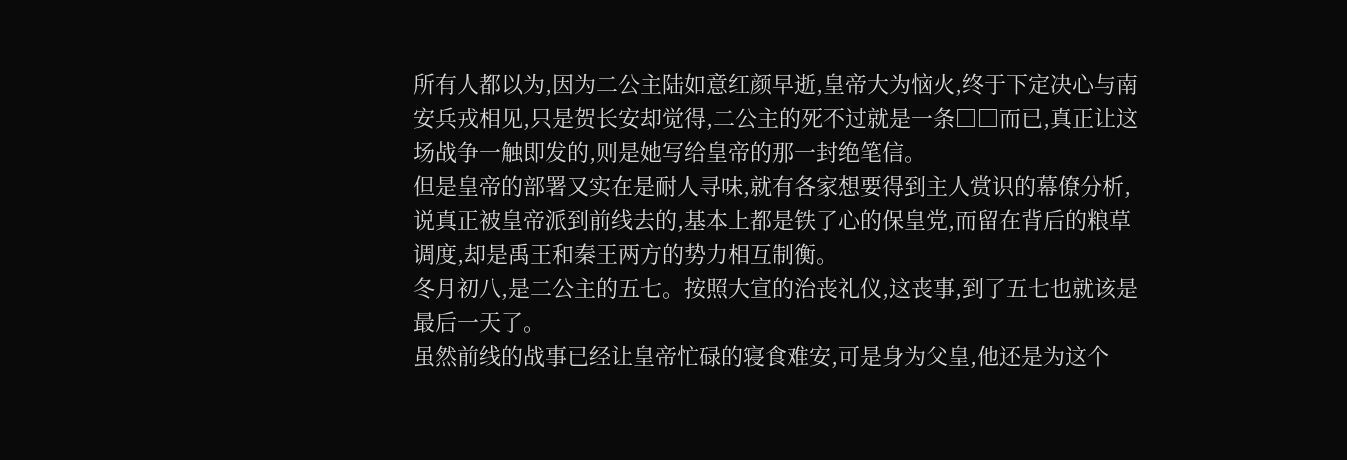所有人都以为,因为二公主陆如意红颜早逝,皇帝大为恼火,终于下定决心与南安兵戎相见,只是贺长安却觉得,二公主的死不过就是一条□□而已,真正让这场战争一触即发的,则是她写给皇帝的那一封绝笔信。
但是皇帝的部署又实在是耐人寻味,就有各家想要得到主人赏识的幕僚分析,说真正被皇帝派到前线去的,基本上都是铁了心的保皇党,而留在背后的粮草调度,却是禹王和秦王两方的势力相互制衡。
冬月初八,是二公主的五七。按照大宣的治丧礼仪,这丧事,到了五七也就该是最后一天了。
虽然前线的战事已经让皇帝忙碌的寝食难安,可是身为父皇,他还是为这个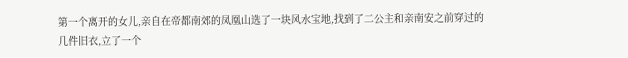第一个离开的女儿,亲自在帝都南郊的凤凰山选了一块风水宝地,找到了二公主和亲南安之前穿过的几件旧衣,立了一个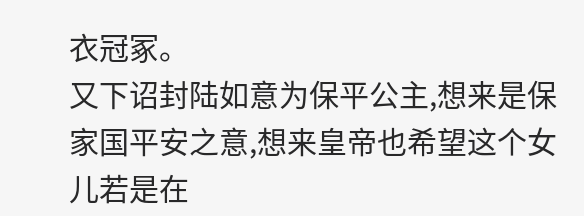衣冠冢。
又下诏封陆如意为保平公主,想来是保家国平安之意,想来皇帝也希望这个女儿若是在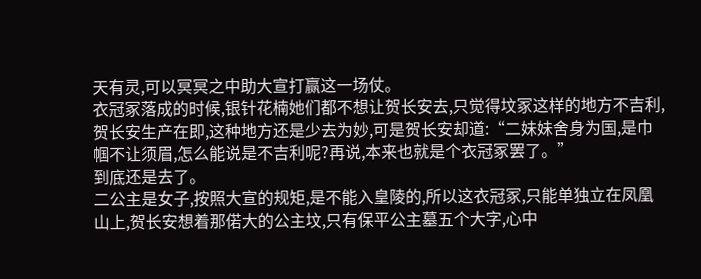天有灵,可以冥冥之中助大宣打赢这一场仗。
衣冠冢落成的时候,银针花楠她们都不想让贺长安去,只觉得坟冢这样的地方不吉利,贺长安生产在即,这种地方还是少去为妙,可是贺长安却道:“二妹妹舍身为国,是巾帼不让须眉,怎么能说是不吉利呢?再说,本来也就是个衣冠冢罢了。”
到底还是去了。
二公主是女子,按照大宣的规矩,是不能入皇陵的,所以这衣冠冢,只能单独立在凤凰山上,贺长安想着那偌大的公主坟,只有保平公主墓五个大字,心中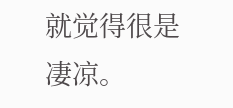就觉得很是凄凉。